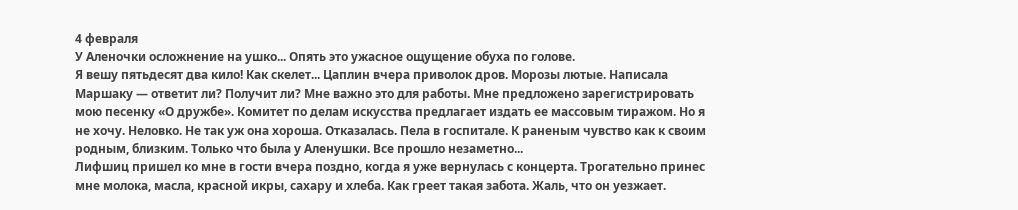4 февраля
У Аленочки осложнение на ушко... Опять это ужасное ощущение обуха по голове.
Я вешу пятьдесят два кило! Как скелет... Цаплин вчера приволок дров. Морозы лютые. Написала Маршаку — ответит ли? Получит ли? Мне важно это для работы. Мне предложено зарегистрировать мою песенку «О дружбе». Комитет по делам искусства предлагает издать ее массовым тиражом. Но я не хочу. Неловко. Не так уж она хороша. Отказалась. Пела в госпитале. К раненым чувство как к своим родным, близким. Только что была у Аленушки. Все прошло незаметно...
Лифшиц пришел ко мне в гости вчера поздно, когда я уже вернулась с концерта. Трогательно принес мне молока, масла, красной икры, сахару и хлеба. Как греет такая забота. Жаль, что он уезжает.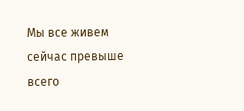Мы все живем сейчас превыше всего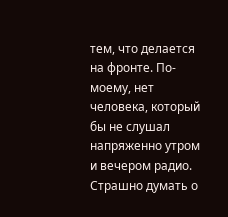тем, что делается на фронте. По-моему, нет человека, который бы не слушал напряженно утром и вечером радио. Страшно думать о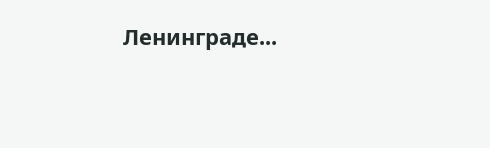Ленинграде...